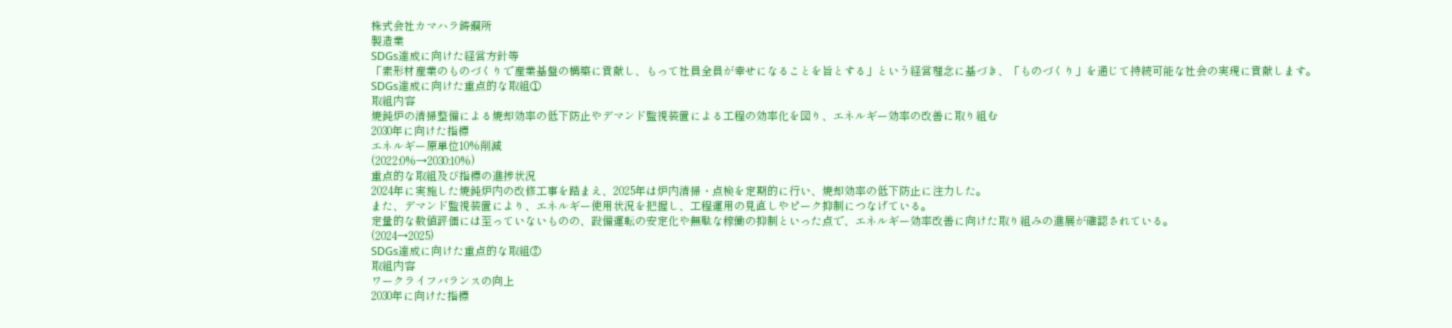株式会社カマハラ鋳鋼所
製造業
SDGs達成に向けた経営方針等
「素形材産業のものづくりで産業基盤の構築に貢献し、もって社員全員が幸せになることを旨とする」という経営理念に基づき、「ものづくり」を通じて持続可能な社会の実現に貢献します。
SDGs達成に向けた重点的な取組①
取組内容
焼鈍炉の清掃整備による焼却効率の低下防止やデマンド監視装置による工程の効率化を図り、エネルギー効率の改善に取り組む
2030年に向けた指標
エネルギー原単位10%削減
(2022:0%→2030:10%)
重点的な取組及び指標の進捗状況
2024年に実施した焼鈍炉内の改修工事を踏まえ、2025年は炉内清掃・点検を定期的に行い、焼却効率の低下防止に注力した。
また、デマンド監視装置により、エネルギー使用状況を把握し、工程運用の見直しやピーク抑制につなげている。
定量的な数値評価には至っていないものの、設備運転の安定化や無駄な稼働の抑制といった点で、エネルギー効率改善に向けた取り組みの進展が確認されている。
(2024→2025)
SDGs達成に向けた重点的な取組②
取組内容
ワークライフバランスの向上
2030年に向けた指標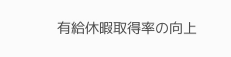有給休暇取得率の向上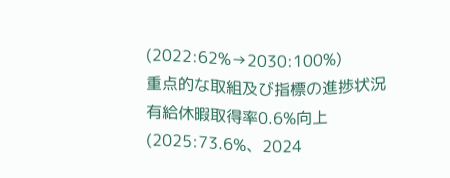(2022:62%→2030:100%)
重点的な取組及び指標の進捗状況
有給休暇取得率0.6%向上(2025:73.6%、2024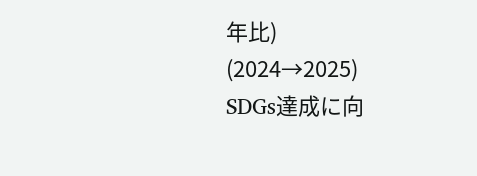年比)
(2024→2025)
SDGs達成に向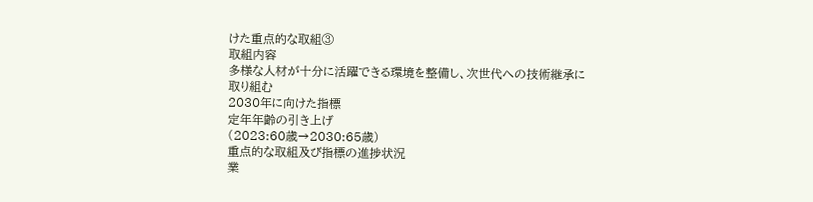けた重点的な取組③
取組内容
多様な人材が十分に活躍できる環境を整備し、次世代への技術継承に取り組む
2030年に向けた指標
定年年齢の引き上げ
(2023:60歳→2030:65歳)
重点的な取組及び指標の進捗状況
業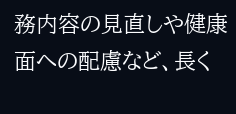務内容の見直しや健康面への配慮など、長く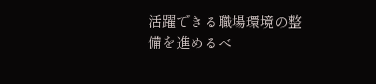活躍できる職場環境の整備を進めるべ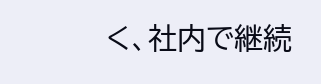く、社内で継続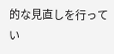的な見直しを行ってい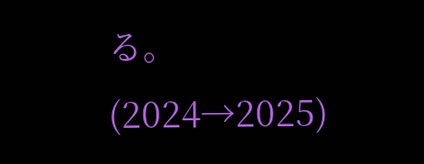る。
(2024→2025)